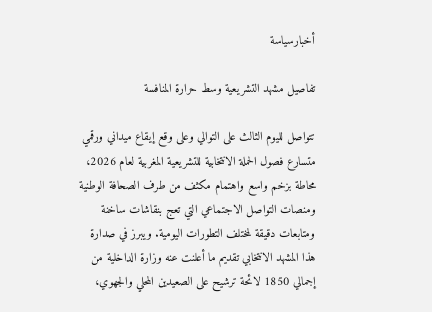أخبارسياسة

تفاصيل مشهد التشريعية وسط حرارة المنافسة

تتواصل لليوم الثالث على التوالي وعلى وقع إيقاع ميداني ورقمي متسارع فصول الحملة الانتخابية للتشريعية المغربية لعام 2026، محاطة بزخم واسع واهتمام مكثف من طرف الصحافة الوطنية ومنصات التواصل الاجتماعي التي تعج بنقاشات ساخنة ومتابعات دقيقة لمختلف التطورات اليومية. ويبرز في صدارة هذا المشهد الانتخابي تقديم ما أعلنت عنه وزارة الداخلية من إجمالي 1850 لائحة ترشيح على الصعيدين المحلي والجهوي،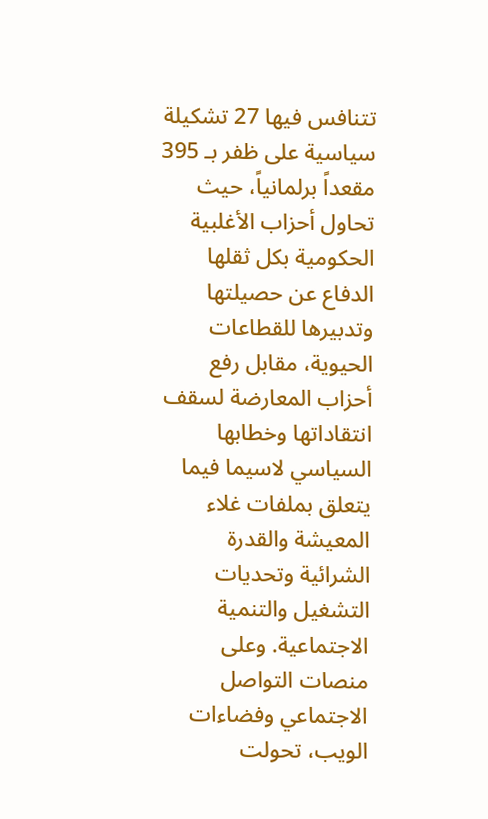تتنافس فيها 27 تشكيلة سياسية على ظفر بـ 395 مقعداً برلمانياً، حيث تحاول أحزاب الأغلبية الحكومية بكل ثقلها الدفاع عن حصيلتها وتدبيرها للقطاعات الحيوية، مقابل رفع أحزاب المعارضة لسقف انتقاداتها وخطابها السياسي لاسيما فيما يتعلق بملفات غلاء المعيشة والقدرة الشرائية وتحديات التشغيل والتنمية الاجتماعية. وعلى منصات التواصل الاجتماعي وفضاءات الويب، تحولت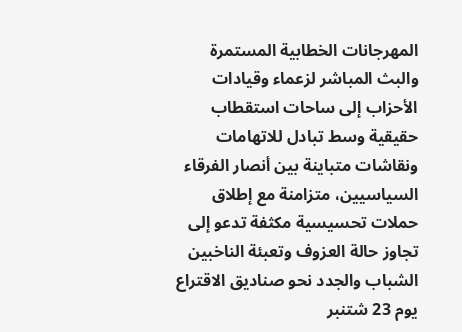المهرجانات الخطابية المستمرة والبث المباشر لزعماء وقيادات الأحزاب إلى ساحات استقطاب حقيقية وسط تبادل للاتهامات ونقاشات متباينة بين أنصار الفرقاء السياسيين، متزامنة مع إطلاق حملات تحسيسية مكثفة تدعو إلى تجاوز حالة العزوف وتعبئة الناخبين الشباب والجدد نحو صناديق الاقتراع يوم 23 شتنبر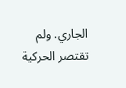الجاري. ولم تقتصر الحركية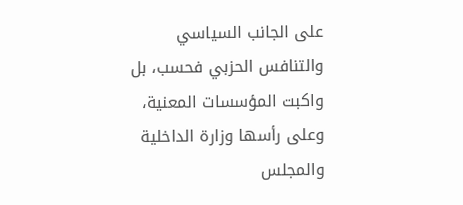على الجانب السياسي والتنافس الحزبي فحسب، بل واكبت المؤسسات المعنية، وعلى رأسها وزارة الداخلية والمجلس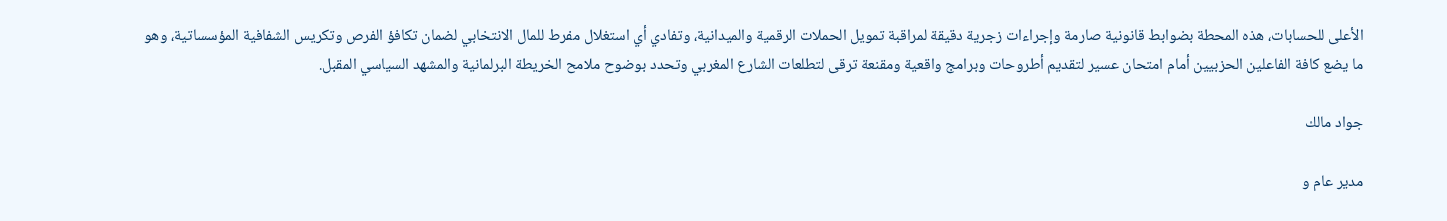الأعلى للحسابات، هذه المحطة بضوابط قانونية صارمة وإجراءات زجرية دقيقة لمراقبة تمويل الحملات الرقمية والميدانية، وتفادي أي استغلال مفرط للمال الانتخابي لضمان تكافؤ الفرص وتكريس الشفافية المؤسساتية، وهو ما يضع كافة الفاعلين الحزبيين أمام امتحان عسير لتقديم أطروحات وبرامج واقعية ومقنعة ترقى لتطلعات الشارع المغربي وتحدد بوضوح ملامح الخريطة البرلمانية والمشهد السياسي المقبل.

جواد مالك

مدير عام و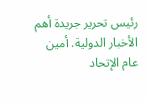رئيس تحرير جريدة أهم الأخبار الدولية. أمين عام الإتحاد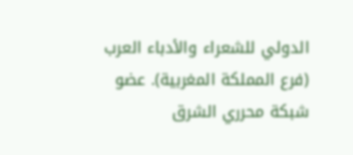الدولي للشعراء والأدباء العرب (فرع المملكة المغربية). عضو شبكة محرري الشرق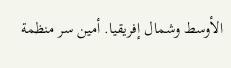الأوسط وشمال إفريقيا. أمين سر منظمة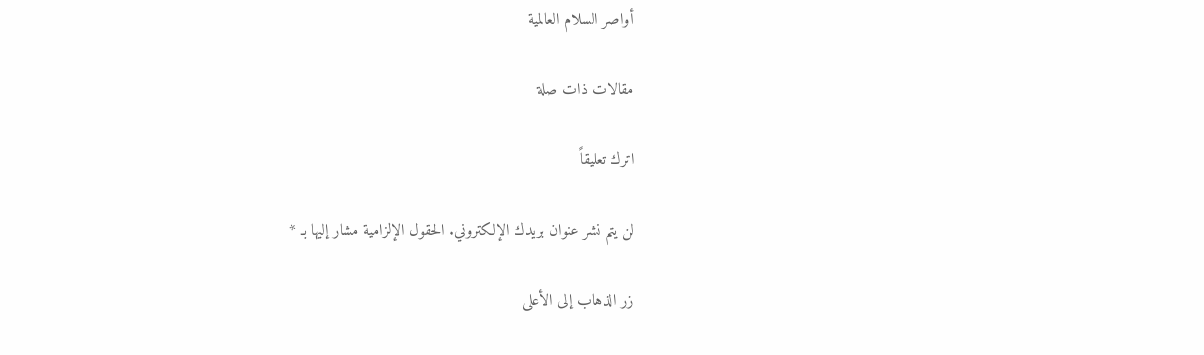أواصر السلام العالمية

مقالات ذات صلة

اترك تعليقاً

لن يتم نشر عنوان بريدك الإلكتروني. الحقول الإلزامية مشار إليها بـ *

زر الذهاب إلى الأعلى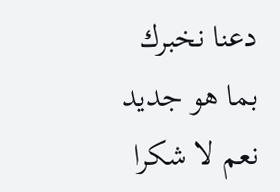دعنا نخبرك بما هو جديد نعم لا شكرا